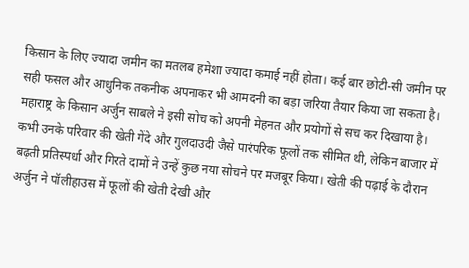किसान के लिए ज्यादा जमीन का मतलब हमेशा ज्यादा कमाई नहीं होता। कई बार छोटी-सी जमीन पर सही फसल और आधुनिक तकनीक अपनाकर भी आमदनी का बड़ा जरिया तैयार किया जा सकता है। महाराष्ट्र के किसान अर्जुन साबले ने इसी सोच को अपनी मेहनत और प्रयोगों से सच कर दिखाया है। कभी उनके परिवार की खेती गेंदे और गुलदाउदी जैसे पारंपरिक फूलों तक सीमित थी, लेकिन बाजार में बढ़ती प्रतिस्पर्धा और गिरते दामों ने उन्हें कुछ नया सोचने पर मजबूर किया। खेती की पढ़ाई के दौरान अर्जुन ने पॉलीहाउस में फूलों की खेती देखी और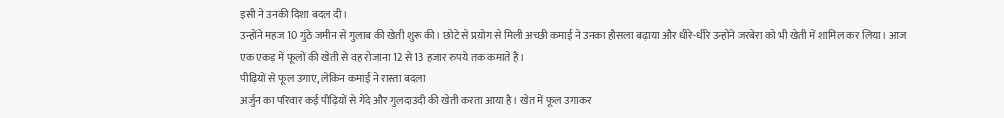इसी ने उनकी दिशा बदल दी।
उन्होंने महज 10 गुंठे जमीन से गुलाब की खेती शुरू की। छोटे से प्रयोग से मिली अच्छी कमाई ने उनका हौसला बढ़ाया और धीरे-धीरे उन्होंने जरबेरा को भी खेती में शामिल कर लिया। आज एक एकड़ में फूलों की खेती से वह रोजाना 12 से 13 हजार रुपये तक कमाते हैं।
पीढ़ियों से फूल उगाए, लेकिन कमाई ने रास्ता बदला
अर्जुन का परिवार कई पीढ़ियों से गेंदे और गुलदाउदी की खेती करता आया है। खेत में फूल उगाकर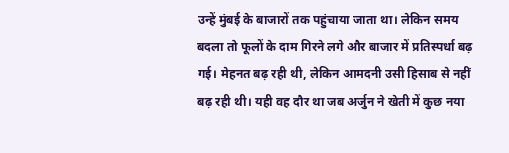उन्हें मुंबई के बाजारों तक पहुंचाया जाता था। लेकिन समय बदला तो फूलों के दाम गिरने लगे और बाजार में प्रतिस्पर्धा बढ़ गई। मेहनत बढ़ रही थी, लेकिन आमदनी उसी हिसाब से नहीं बढ़ रही थी। यही वह दौर था जब अर्जुन ने खेती में कुछ नया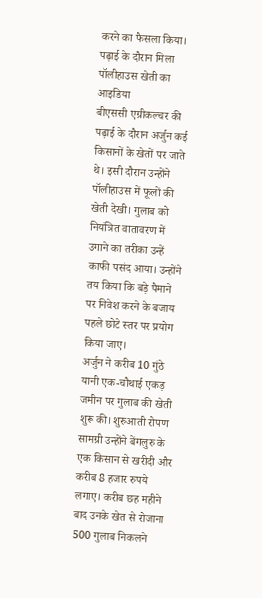करने का फैसला किया।
पढ़ाई के दौरान मिला पॉलीहाउस खेती का आइडिया
बीएससी एग्रीकल्चर की पढ़ाई के दौरान अर्जुन कई किसानों के खेतों पर जाते थे। इसी दौरान उन्होंने पॉलीहाउस में फूलों की खेती देखी। गुलाब को नियंत्रित वातावरण में उगाने का तरीका उन्हें काफी पसंद आया। उन्होंने तय किया कि बड़े पैमाने पर निवेश करने के बजाय पहले छोटे स्तर पर प्रयोग किया जाए।
अर्जुन ने करीब 10 गुंठे यानी एक-चौथाई एकड़ जमीन पर गुलाब की खेती शुरू की। शुरुआती रोपण सामग्री उन्होंने बेंगलुरु के एक किसान से खरीदी और करीब 8 हजार रुपये लगाए। करीब छह महीने बाद उनके खेत से रोजाना 500 गुलाब निकलने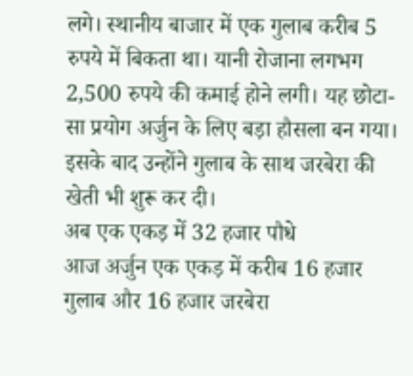लगे। स्थानीय बाजार में एक गुलाब करीब 5 रुपये में बिकता था। यानी रोजाना लगभग 2,500 रुपये की कमाई होने लगी। यह छोटा-सा प्रयोग अर्जुन के लिए बड़ा हौसला बन गया। इसके बाद उन्होंने गुलाब के साथ जरबेरा की खेती भी शुरू कर दी।
अब एक एकड़ में 32 हजार पौधे
आज अर्जुन एक एकड़ में करीब 16 हजार गुलाब और 16 हजार जरबेरा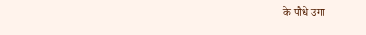के पौधे उगा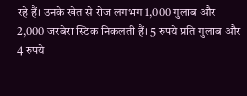रहे हैं। उनके खेत से रोज लगभग 1,000 गुलाब और 2,000 जरबेरा स्टिक निकलती हैं। 5 रुपये प्रति गुलाब और 4 रुपये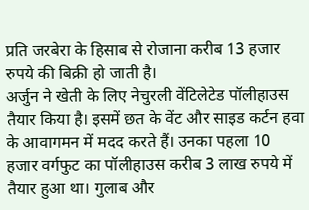प्रति जरबेरा के हिसाब से रोजाना करीब 13 हजार रुपये की बिक्री हो जाती है।
अर्जुन ने खेती के लिए नेचुरली वेंटिलेटेड पॉलीहाउस तैयार किया है। इसमें छत के वेंट और साइड कर्टन हवा के आवागमन में मदद करते हैं। उनका पहला 10 हजार वर्गफुट का पॉलीहाउस करीब 3 लाख रुपये में तैयार हुआ था। गुलाब और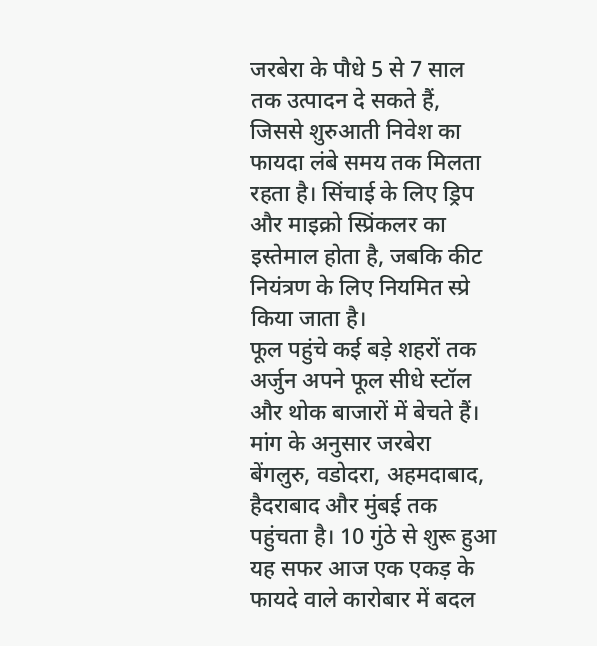जरबेरा के पौधे 5 से 7 साल तक उत्पादन दे सकते हैं, जिससे शुरुआती निवेश का फायदा लंबे समय तक मिलता रहता है। सिंचाई के लिए ड्रिप और माइक्रो स्प्रिंकलर का इस्तेमाल होता है, जबकि कीट नियंत्रण के लिए नियमित स्प्रे किया जाता है।
फूल पहुंचे कई बड़े शहरों तक
अर्जुन अपने फूल सीधे स्टॉल और थोक बाजारों में बेचते हैं। मांग के अनुसार जरबेरा बेंगलुरु, वडोदरा, अहमदाबाद, हैदराबाद और मुंबई तक पहुंचता है। 10 गुंठे से शुरू हुआ यह सफर आज एक एकड़ के फायदे वाले कारोबार में बदल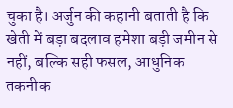चुका है। अर्जुन की कहानी बताती है कि खेती में बड़ा बदलाव हमेशा बड़ी जमीन से नहीं, बल्कि सही फसल, आधुनिक तकनीक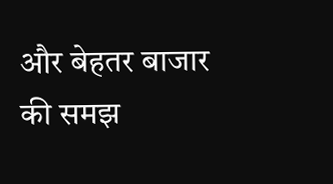और बेहतर बाजार की समझ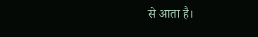से आता है।